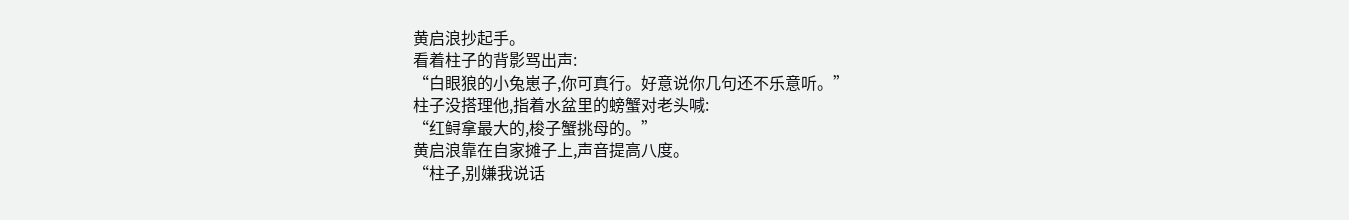黄启浪抄起手。
看着柱子的背影骂出声:
“白眼狼的小兔崽子,你可真行。好意说你几句还不乐意听。”
柱子没搭理他,指着水盆里的螃蟹对老头喊:
“红鲟拿最大的,梭子蟹挑母的。”
黄启浪靠在自家摊子上,声音提高八度。
“柱子,别嫌我说话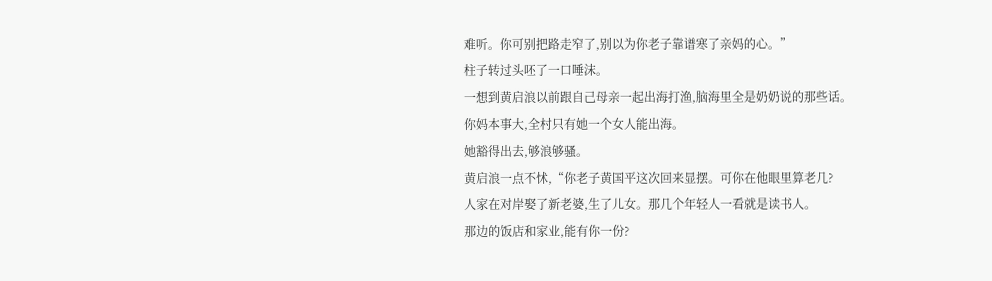难听。你可别把路走窄了,别以为你老子靠谱寒了亲妈的心。”
柱子转过头呸了一口唾沫。
一想到黄启浪以前跟自己母亲一起出海打渔,脑海里全是奶奶说的那些话。
你妈本事大,全村只有她一个女人能出海。
她豁得出去,够浪够骚。
黄启浪一点不怵,“你老子黄国平这次回来显摆。可你在他眼里算老几?
人家在对岸娶了新老婆,生了儿女。那几个年轻人一看就是读书人。
那边的饭店和家业,能有你一份?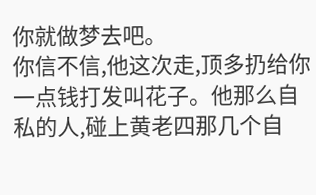你就做梦去吧。
你信不信,他这次走,顶多扔给你一点钱打发叫花子。他那么自私的人,碰上黄老四那几个自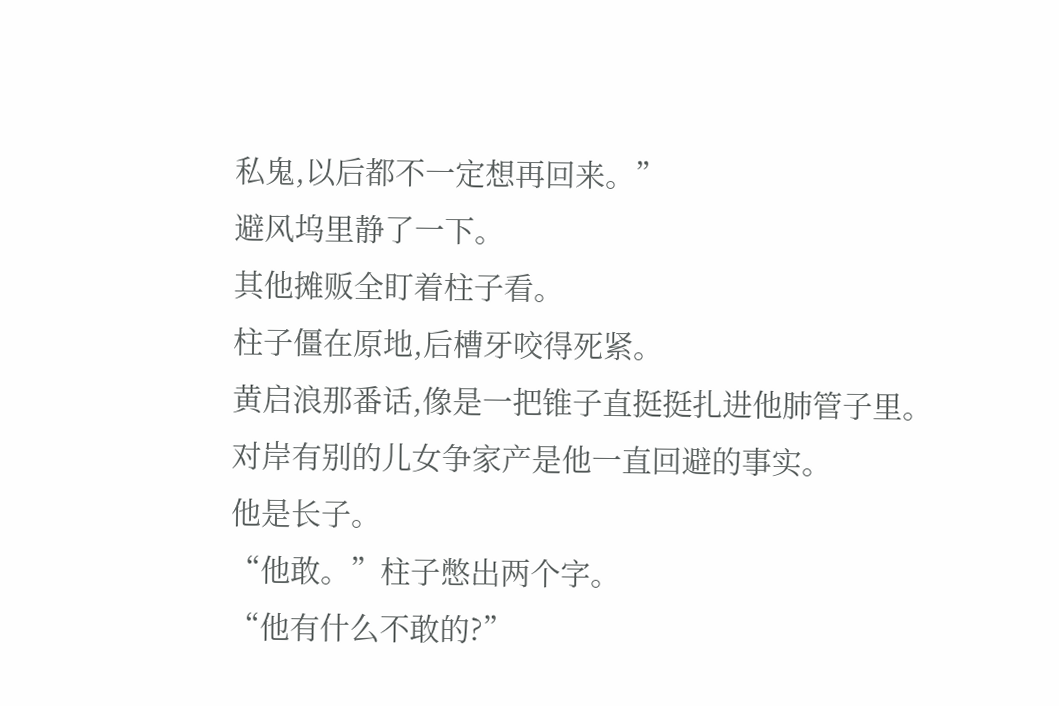私鬼,以后都不一定想再回来。”
避风坞里静了一下。
其他摊贩全盯着柱子看。
柱子僵在原地,后槽牙咬得死紧。
黄启浪那番话,像是一把锥子直挺挺扎进他肺管子里。
对岸有别的儿女争家产是他一直回避的事实。
他是长子。
“他敢。”柱子憋出两个字。
“他有什么不敢的?”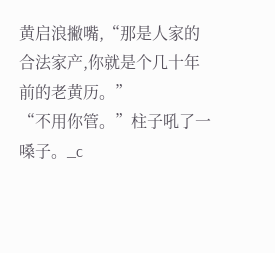黄启浪撇嘴,“那是人家的合法家产,你就是个几十年前的老黄历。”
“不用你管。”柱子吼了一嗓子。_c